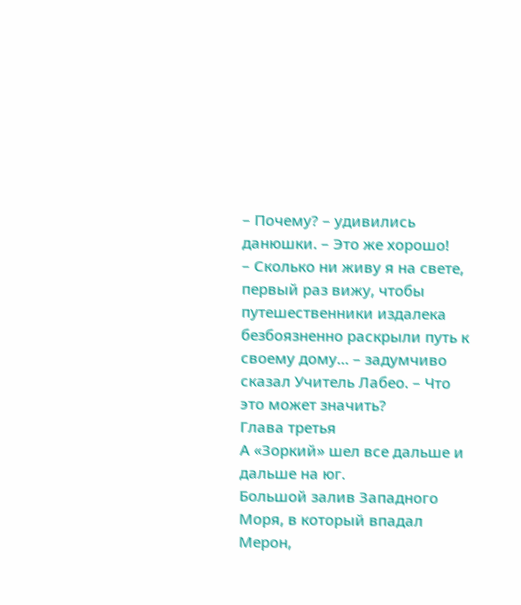– Почему? – удивились данюшки. – Это же хорошо!
– Сколько ни живу я на свете, первый раз вижу, чтобы путешественники издалека безбоязненно раскрыли путь к своему дому… – задумчиво сказал Учитель Лабео. – Что это может значить?
Глава третья
А «Зоркий» шел все дальше и дальше на юг.
Большой залив Западного Моря, в который впадал Мерон,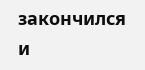закончился и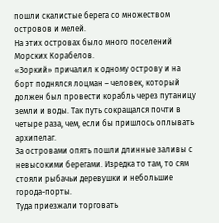пошли скалистые берега со множеством островов и мелей.
На этих островах было много поселений Морских Корабелов.
«Зоркий» причалил к одному острову и на борт поднялся лоцман – человек, который должен был провести корабль через путаницу земли и воды. Так путь сокращался почти в четыре раза, чем, если бы пришлось оплывать архипелаг.
За островами опять пошли длинные заливы с невысокими берегами. Изредка то там, то сям стояли рыбачьи деревушки и небольшие города-порты.
Туда приезжали торговать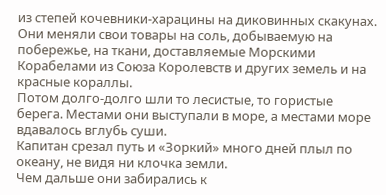из степей кочевники-харацины на диковинных скакунах. Они меняли свои товары на соль, добываемую на побережье, на ткани, доставляемые Морскими Корабелами из Союза Королевств и других земель и на красные кораллы.
Потом долго-долго шли то лесистые, то гористые берега. Местами они выступали в море, а местами море вдавалось вглубь суши.
Капитан срезал путь и «Зоркий» много дней плыл по океану, не видя ни клочка земли.
Чем дальше они забирались к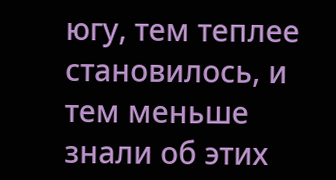югу, тем теплее становилось, и тем меньше знали об этих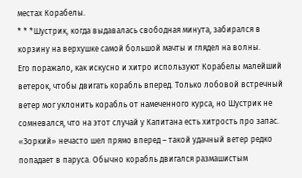местах Корабелы.
* * *Шустрик, когда выдавалась свободная минута, забирался в корзину на верхушке самой большой мачты и глядел на волны.
Его поражало, как искусно и хитро используют Корабелы малейший ветерок, чтобы двигать корабль вперед. Только лобовой встречный ветер мог уклонить корабль от намеченного курса, но Шустрик не сомневался, что на этот случай у Капитана есть хитрость про запас.
«Зоркий» нечасто шел прямо вперед – такой удачный ветер редко попадает в паруса. Обычно корабль двигался размашистым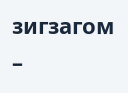зигзагом –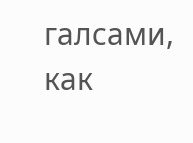галсами, как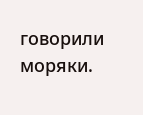говорили моряки.